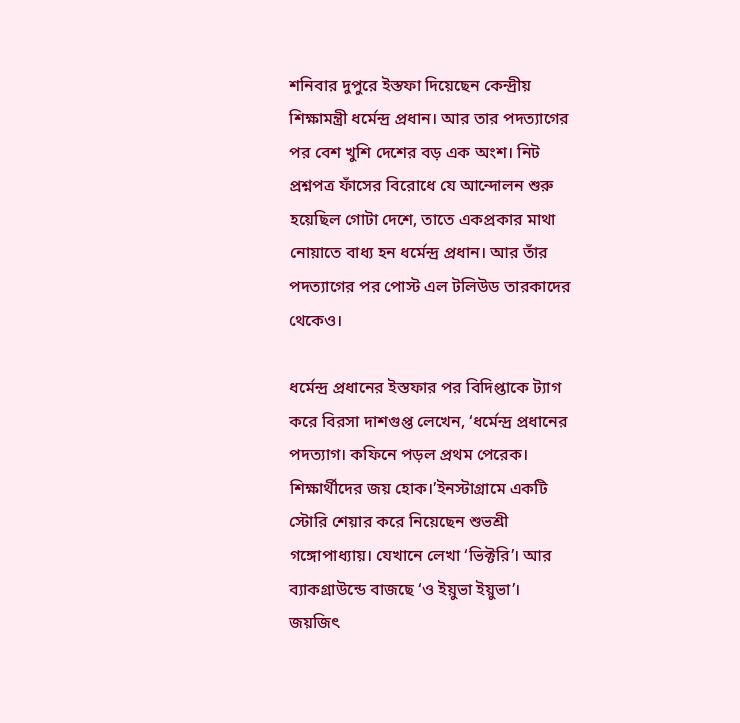শনিবার দুপুরে ইস্তফা দিয়েছেন কেন্দ্রীয় শিক্ষামন্ত্রী ধর্মেন্দ্র প্রধান। আর তার পদত্যাগের পর বেশ খুশি দেশের বড় এক অংশ। নিট প্রশ্নপত্র ফাঁসের বিরোধে যে আন্দোলন শুরু হয়েছিল গোটা দেশে, তাতে একপ্রকার মাথা নোয়াতে বাধ্য হন ধর্মেন্দ্র প্রধান। আর তাঁর পদত্যাগের পর পোস্ট এল টলিউড তারকাদের থেকেও।

ধর্মেন্দ্র প্রধানের ইস্তফার পর বিদিপ্তাকে ট্যাগ করে বিরসা দাশগুপ্ত লেখেন, ‘ধর্মেন্দ্র প্রধানের পদত্যাগ। কফিনে পড়ল প্রথম পেরেক। শিক্ষার্থীদের জয় হোক।’ইনস্টাগ্রামে একটি স্টোরি শেয়ার করে নিয়েছেন শুভশ্রী গঙ্গোপাধ্যায়। যেখানে লেখা ‘ভিক্টরি’। আর ব্যাকগ্রাউন্ডে বাজছে ‘ও ইয়ুভা ইয়ুভা’।
জয়জিৎ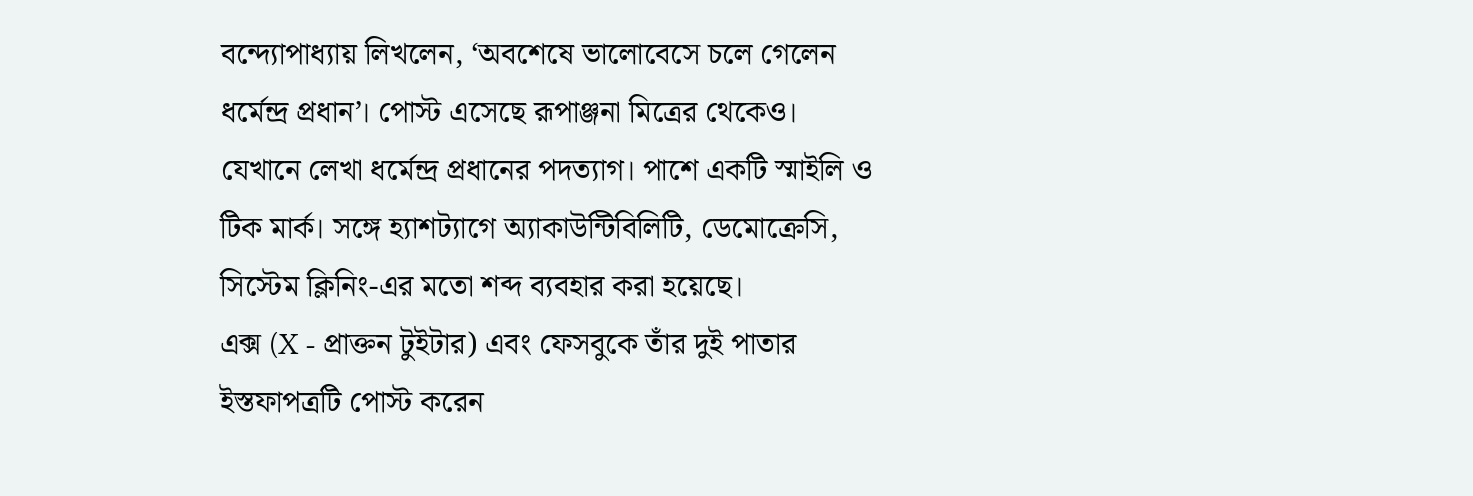বন্দ্যোপাধ্যায় লিখলেন, ‘অবশেষে ভালোবেসে চলে গেলেন ধর্মেন্দ্র প্রধান’। পোস্ট এসেছে রূপাঞ্জনা মিত্রের থেকেও। যেখানে লেখা ধর্মেন্দ্র প্রধানের পদত্যাগ। পাশে একটি স্মাইলি ও টিক মার্ক। সঙ্গে হ্যাশট্যাগে অ্যাকাউন্টিবিলিটি, ডেমোক্রেসি, সিস্টেম ক্লিনিং-এর মতো শব্দ ব্যবহার করা হয়েছে।
এক্স (X - প্রাক্তন টুইটার) এবং ফেসবুকে তাঁর দুই পাতার ইস্তফাপত্রটি পোস্ট করেন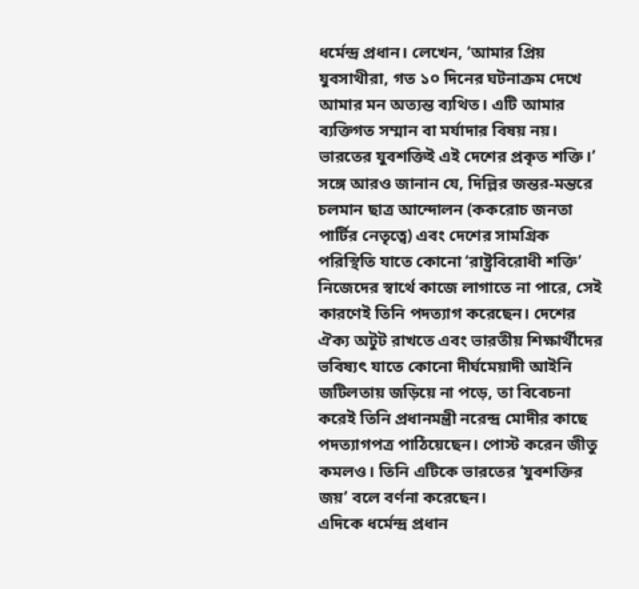ধর্মেন্দ্র প্রধান। লেখেন, ‘আমার প্রিয় যুবসাথীরা, গত ১০ দিনের ঘটনাক্রম দেখে আমার মন অত্যন্ত ব্যথিত। এটি আমার ব্যক্তিগত সম্মান বা মর্যাদার বিষয় নয়। ভারতের যুবশক্তিই এই দেশের প্রকৃত শক্তি।’ সঙ্গে আরও জানান যে, দিল্লির জন্তর-মন্তরে চলমান ছাত্র আন্দোলন (ককরোচ জনতা পার্টির নেতৃত্বে) এবং দেশের সামগ্রিক পরিস্থিতি যাতে কোনো ‘রাষ্ট্রবিরোধী শক্তি’ নিজেদের স্বার্থে কাজে লাগাতে না পারে, সেই কারণেই তিনি পদত্যাগ করেছেন। দেশের ঐক্য অটুট রাখতে এবং ভারতীয় শিক্ষার্থীদের ভবিষ্যৎ যাতে কোনো দীর্ঘমেয়াদী আইনি জটিলতায় জড়িয়ে না পড়ে, তা বিবেচনা করেই তিনি প্রধানমন্ত্রী নরেন্দ্র মোদীর কাছে পদত্যাগপত্র পাঠিয়েছেন। পোস্ট করেন জীতু কমলও। তিনি এটিকে ভারতের ‘যুবশক্তির জয়’ বলে বর্ণনা করেছেন।
এদিকে ধর্মেন্দ্র প্রধান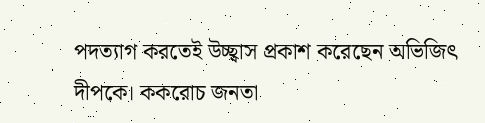পদত্যাগ করতেই উচ্ছ্বাস প্রকাশ করেছেন অভিজিৎ দীপকে। ককরোচ জনতা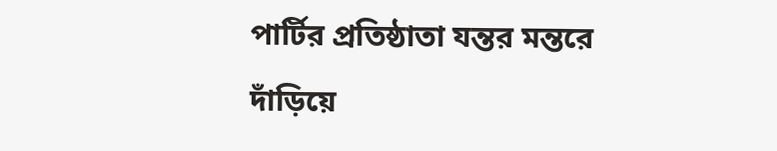পার্টির প্রতিষ্ঠাতা যন্তর মন্তরে দাঁড়িয়ে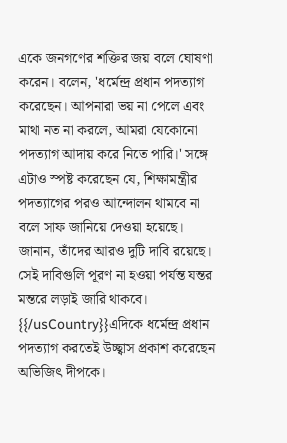একে জনগণের শক্তির জয় বলে ঘোষণা করেন। বলেন, 'ধর্মেন্দ্র প্রধান পদত্যাগ করেছেন। আপনারা ভয় না পেলে এবং মাথা নত না করলে, আমরা যেকোনো পদত্যাগ আদায় করে নিতে পারি।' সঙ্গে এটাও স্পষ্ট করেছেন যে, শিক্ষামন্ত্রীর পদত্যাগের পরও আন্দোলন থামবে না বলে সাফ জানিয়ে দেওয়া হয়েছে। জানান, তাঁদের আরও দুটি দাবি রয়েছে। সেই দাবিগুলি পূরণ না হওয়া পর্যন্ত যন্তর মন্তরে লড়াই জারি থাকবে।
{{/usCountry}}এদিকে ধর্মেন্দ্র প্রধান পদত্যাগ করতেই উচ্ছ্বাস প্রকাশ করেছেন অভিজিৎ দীপকে।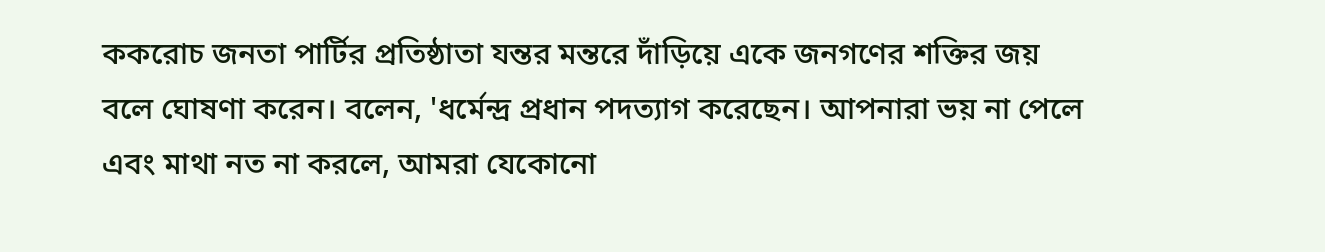ককরোচ জনতা পার্টির প্রতিষ্ঠাতা যন্তর মন্তরে দাঁড়িয়ে একে জনগণের শক্তির জয় বলে ঘোষণা করেন। বলেন, 'ধর্মেন্দ্র প্রধান পদত্যাগ করেছেন। আপনারা ভয় না পেলে এবং মাথা নত না করলে, আমরা যেকোনো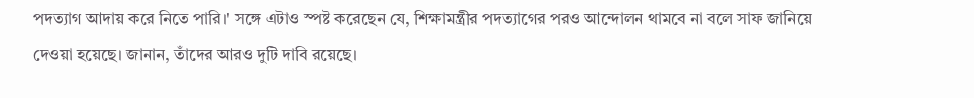পদত্যাগ আদায় করে নিতে পারি।' সঙ্গে এটাও স্পষ্ট করেছেন যে, শিক্ষামন্ত্রীর পদত্যাগের পরও আন্দোলন থামবে না বলে সাফ জানিয়ে দেওয়া হয়েছে। জানান, তাঁদের আরও দুটি দাবি রয়েছে।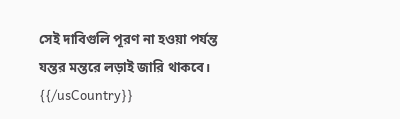সেই দাবিগুলি পূরণ না হওয়া পর্যন্ত যন্তর মন্তরে লড়াই জারি থাকবে।
{{/usCountry}}